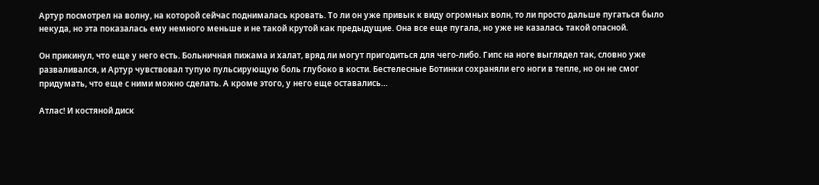Артур посмотрел на волну, на которой сейчас поднималась кровать. То ли он уже привык к виду огромных волн, то ли просто дальше пугаться было некуда, но эта показалась ему немного меньше и не такой крутой как предыдущие. Она все еще пугала, но уже не казалась такой опасной.

Он прикинул, что еще у него есть. Больничная пижама и халат, вряд ли могут пригодиться для чего-либо. Гипс на ноге выглядел так, словно уже разваливался, и Артур чувствовал тупую пульсирующую боль глубоко в кости. Бестелесные Ботинки сохраняли его ноги в тепле, но он не смог придумать, что еще с ними можно сделать. А кроме этого, у него еще оставались…

Атлас! И костяной диск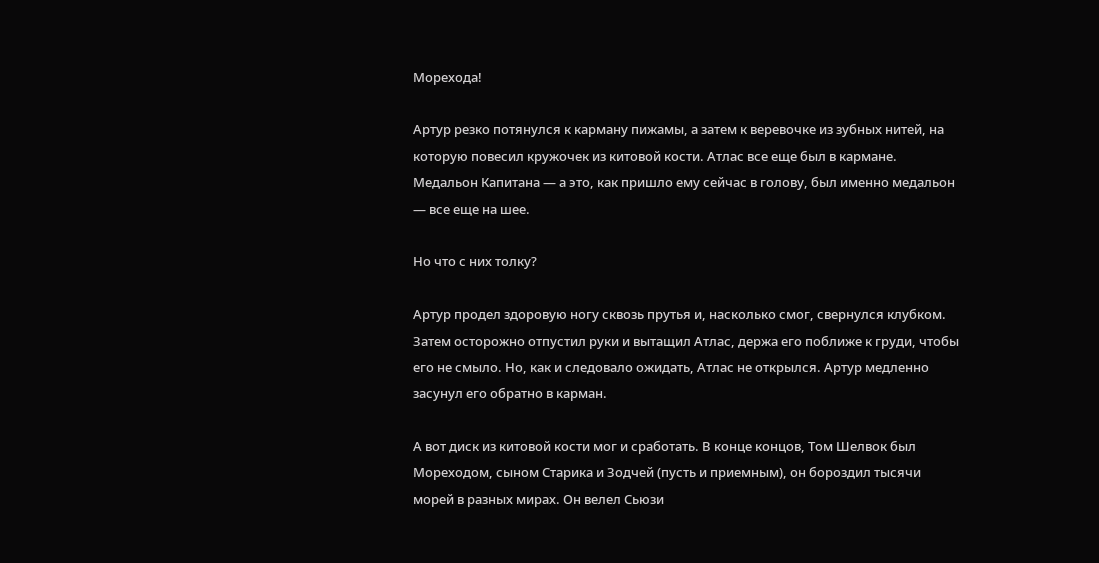Морехода!

Артур резко потянулся к карману пижамы, а затем к веревочке из зубных нитей, на которую повесил кружочек из китовой кости. Атлас все еще был в кармане. Медальон Капитана — а это, как пришло ему сейчас в голову, был именно медальон — все еще на шее.

Но что с них толку?

Артур продел здоровую ногу сквозь прутья и, насколько смог, свернулся клубком. Затем осторожно отпустил руки и вытащил Атлас, держа его поближе к груди, чтобы его не смыло. Но, как и следовало ожидать, Атлас не открылся. Артур медленно засунул его обратно в карман.

А вот диск из китовой кости мог и сработать. В конце концов, Том Шелвок был Мореходом, сыном Старика и Зодчей (пусть и приемным), он бороздил тысячи морей в разных мирах. Он велел Сьюзи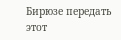Бирюзе передать этот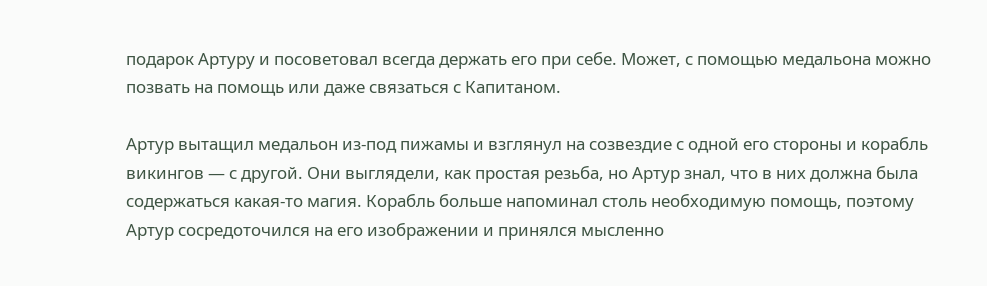подарок Артуру и посоветовал всегда держать его при себе. Может, с помощью медальона можно позвать на помощь или даже связаться с Капитаном.

Артур вытащил медальон из-под пижамы и взглянул на созвездие с одной его стороны и корабль викингов — с другой. Они выглядели, как простая резьба, но Артур знал, что в них должна была содержаться какая-то магия. Корабль больше напоминал столь необходимую помощь, поэтому Артур сосредоточился на его изображении и принялся мысленно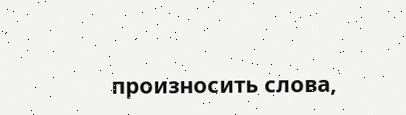произносить слова,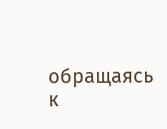обращаясь к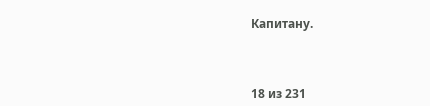Капитану.



18 из 231